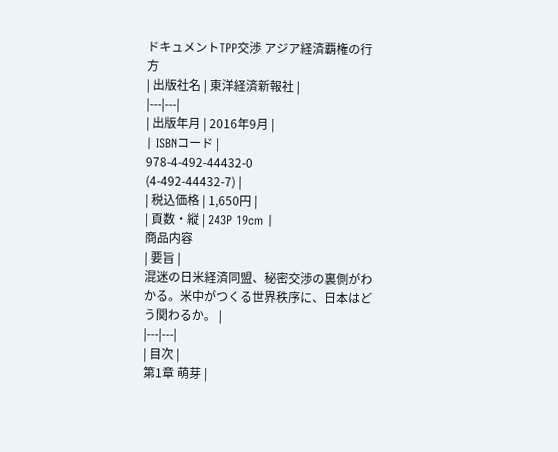ドキュメントTPP交渉 アジア経済覇権の行方
| 出版社名 | 東洋経済新報社 |
|---|---|
| 出版年月 | 2016年9月 |
| ISBNコード |
978-4-492-44432-0
(4-492-44432-7) |
| 税込価格 | 1,650円 |
| 頁数・縦 | 243P 19cm |
商品内容
| 要旨 |
混迷の日米経済同盟、秘密交渉の裏側がわかる。米中がつくる世界秩序に、日本はどう関わるか。 |
|---|---|
| 目次 |
第1章 萌芽 |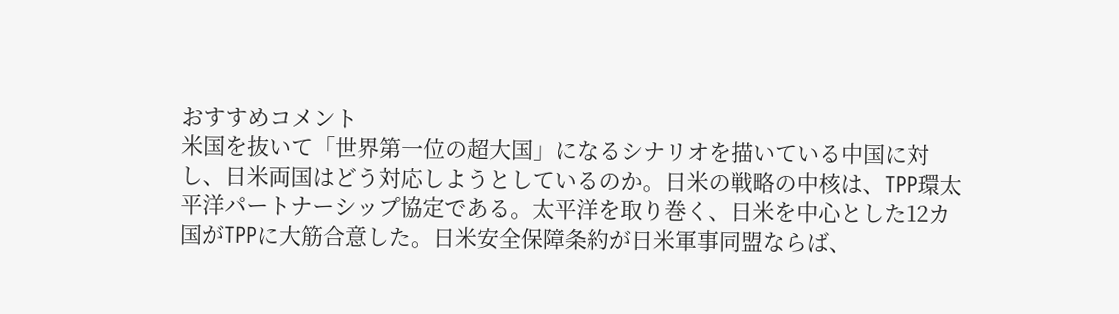おすすめコメント
米国を抜いて「世界第一位の超大国」になるシナリオを描いている中国に対し、日米両国はどう対応しようとしているのか。日米の戦略の中核は、TPP環太平洋パートナーシップ協定である。太平洋を取り巻く、日米を中心とした12カ国がTPPに大筋合意した。日米安全保障条約が日米軍事同盟ならば、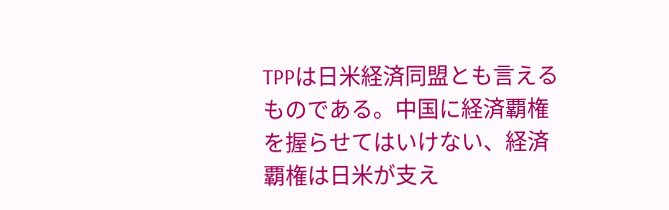TPPは日米経済同盟とも言えるものである。中国に経済覇権を握らせてはいけない、経済覇権は日米が支え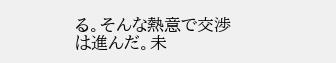る。そんな熱意で交渉は進んだ。未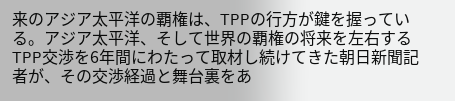来のアジア太平洋の覇権は、TPPの行方が鍵を握っている。アジア太平洋、そして世界の覇権の将来を左右するTPP交渉を6年間にわたって取材し続けてきた朝日新聞記者が、その交渉経過と舞台裏をあ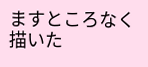ますところなく描いた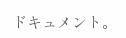ドキュメント。